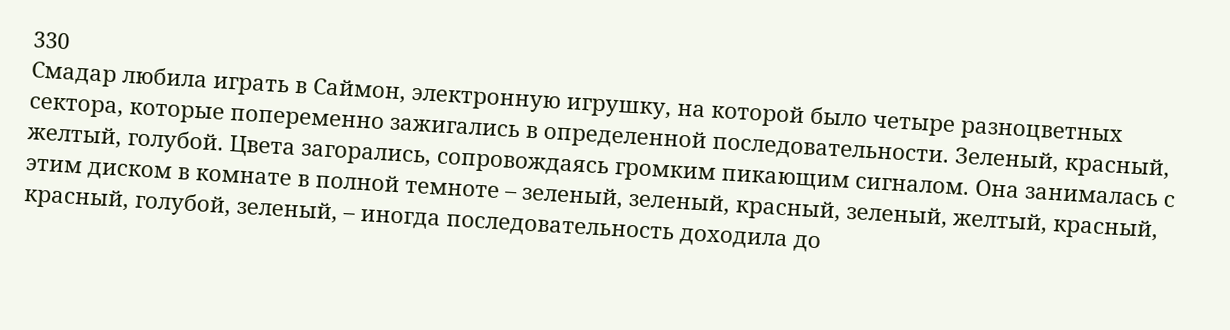330
Смадар любила играть в Саймон, электронную игрушку, на которой было четыре разноцветных сектора, которые попеременно зажигались в определенной последовательности. Зеленый, красный, желтый, голубой. Цвета загорались, сопровождаясь громким пикающим сигналом. Она занималась с этим диском в комнате в полной темноте – зеленый, зеленый, красный, зеленый, желтый, красный, красный, голубой, зеленый, – иногда последовательность доходила до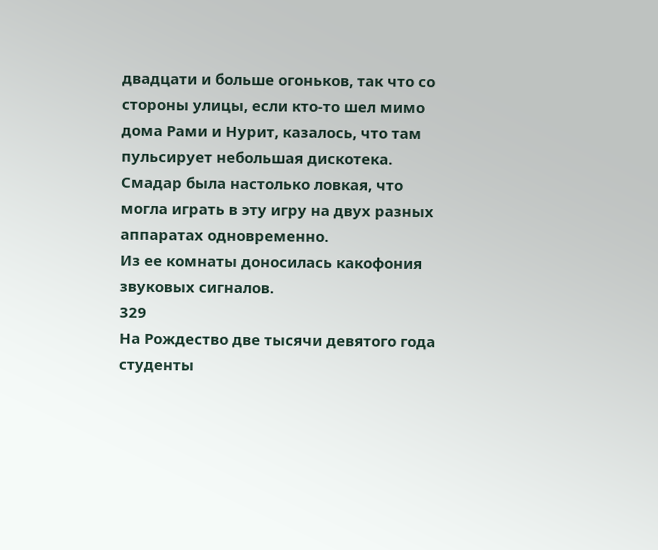двадцати и больше огоньков, так что со стороны улицы, если кто-то шел мимо дома Рами и Нурит, казалось, что там пульсирует небольшая дискотека.
Смадар была настолько ловкая, что могла играть в эту игру на двух разных аппаратах одновременно.
Из ее комнаты доносилась какофония звуковых сигналов.
329
На Рождество две тысячи девятого года студенты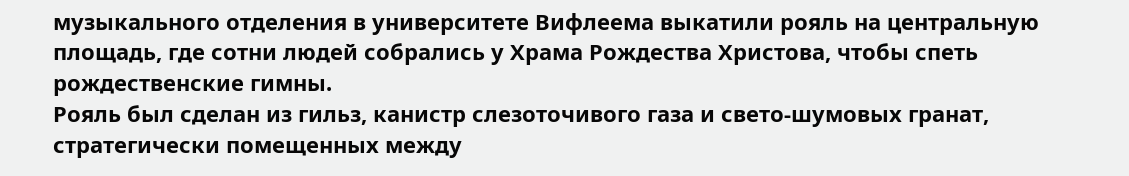музыкального отделения в университете Вифлеема выкатили рояль на центральную площадь, где сотни людей собрались у Храма Рождества Христова, чтобы спеть рождественские гимны.
Рояль был сделан из гильз, канистр слезоточивого газа и свето-шумовых гранат, стратегически помещенных между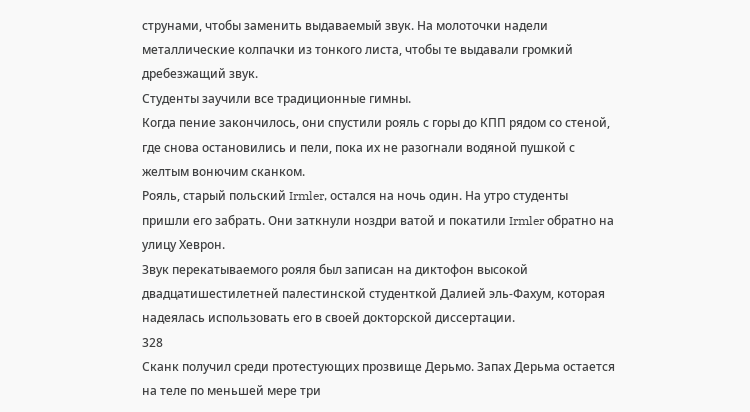струнами, чтобы заменить выдаваемый звук. На молоточки надели металлические колпачки из тонкого листа, чтобы те выдавали громкий дребезжащий звук.
Студенты заучили все традиционные гимны.
Когда пение закончилось, они спустили рояль с горы до КПП рядом со стеной, где снова остановились и пели, пока их не разогнали водяной пушкой с желтым вонючим сканком.
Рояль, старый польский Irmler, остался на ночь один. На утро студенты пришли его забрать. Они заткнули ноздри ватой и покатили Irmler обратно на улицу Хеврон.
Звук перекатываемого рояля был записан на диктофон высокой двадцатишестилетней палестинской студенткой Далией эль-Фахум, которая надеялась использовать его в своей докторской диссертации.
328
Сканк получил среди протестующих прозвище Дерьмо. Запах Дерьма остается на теле по меньшей мере три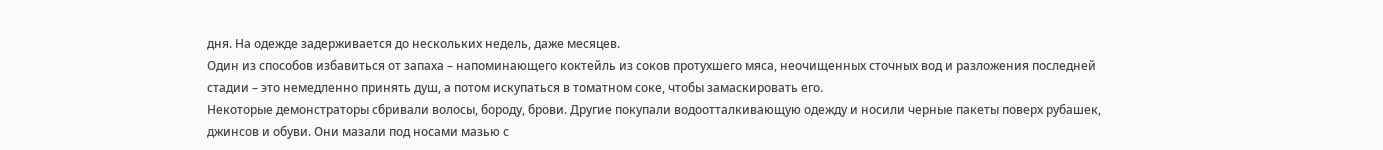дня. На одежде задерживается до нескольких недель, даже месяцев.
Один из способов избавиться от запаха – напоминающего коктейль из соков протухшего мяса, неочищенных сточных вод и разложения последней стадии – это немедленно принять душ, а потом искупаться в томатном соке, чтобы замаскировать его.
Некоторые демонстраторы сбривали волосы, бороду, брови. Другие покупали водоотталкивающую одежду и носили черные пакеты поверх рубашек, джинсов и обуви. Они мазали под носами мазью с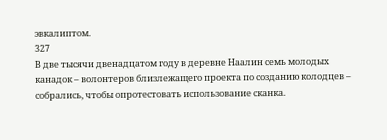эвкалиптом.
327
В две тысячи двенадцатом году в деревне Наалин семь молодых канадок – волонтеров близлежащего проекта по созданию колодцев – собрались, чтобы опротестовать использование сканка.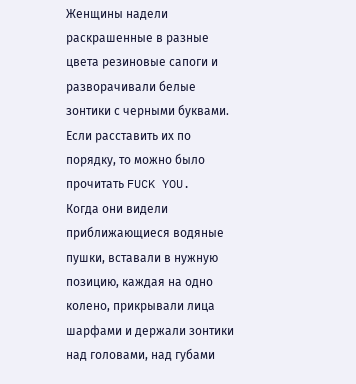Женщины надели раскрашенные в разные цвета резиновые сапоги и разворачивали белые зонтики с черными буквами. Если расставить их по порядку, то можно было прочитать FUCK YOU.
Когда они видели приближающиеся водяные пушки, вставали в нужную позицию, каждая на одно колено, прикрывали лица шарфами и держали зонтики над головами, над губами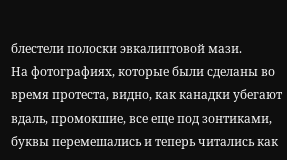блестели полоски эвкалиптовой мази.
На фотографиях, которые были сделаны во время протеста, видно, как канадки убегают вдаль, промокшие, все еще под зонтиками, буквы перемешались и теперь читались как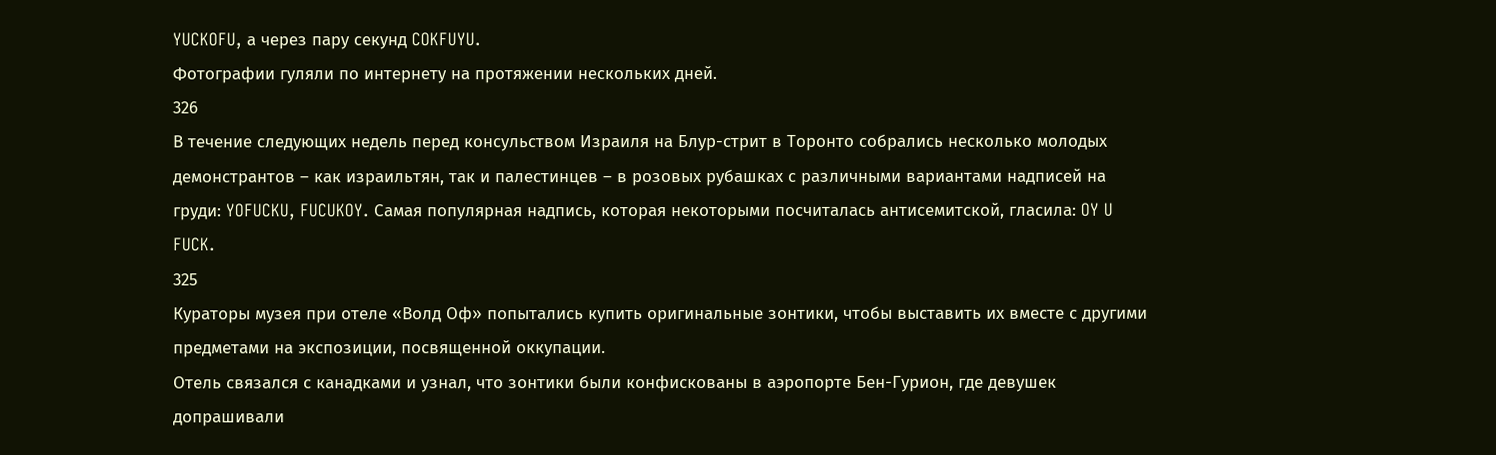YUCKOFU, а через пару секунд COKFUYU.
Фотографии гуляли по интернету на протяжении нескольких дней.
326
В течение следующих недель перед консульством Израиля на Блур-стрит в Торонто собрались несколько молодых демонстрантов – как израильтян, так и палестинцев – в розовых рубашках с различными вариантами надписей на груди: YOFUCKU, FUCUKOY. Самая популярная надпись, которая некоторыми посчиталась антисемитской, гласила: OY U FUCK.
325
Кураторы музея при отеле «Волд Оф» попытались купить оригинальные зонтики, чтобы выставить их вместе с другими предметами на экспозиции, посвященной оккупации.
Отель связался с канадками и узнал, что зонтики были конфискованы в аэропорте Бен-Гурион, где девушек допрашивали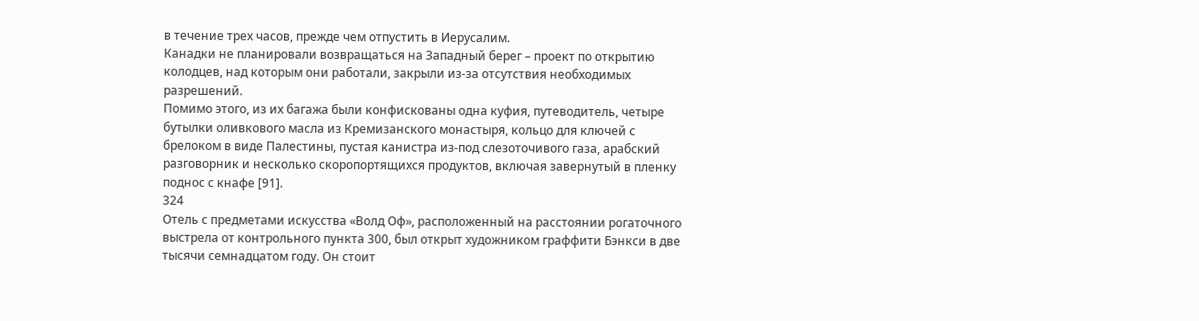в течение трех часов, прежде чем отпустить в Иерусалим.
Канадки не планировали возвращаться на Западный берег – проект по открытию колодцев, над которым они работали, закрыли из-за отсутствия необходимых разрешений.
Помимо этого, из их багажа были конфискованы одна куфия, путеводитель, четыре бутылки оливкового масла из Кремизанского монастыря, кольцо для ключей с брелоком в виде Палестины, пустая канистра из-под слезоточивого газа, арабский разговорник и несколько скоропортящихся продуктов, включая завернутый в пленку поднос с кнафе [91].
324
Отель с предметами искусства «Волд Оф», расположенный на расстоянии рогаточного выстрела от контрольного пункта 300, был открыт художником граффити Бэнкси в две тысячи семнадцатом году. Он стоит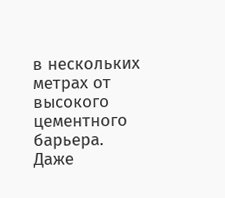в нескольких метрах от высокого цементного барьера.
Даже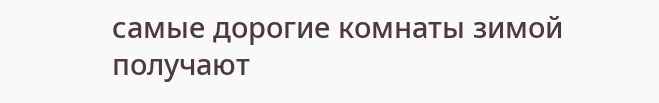самые дорогие комнаты зимой получают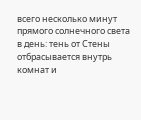всего несколько минут прямого солнечного света в день: тень от Стены отбрасывается внутрь комнат и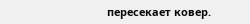пересекает ковер.